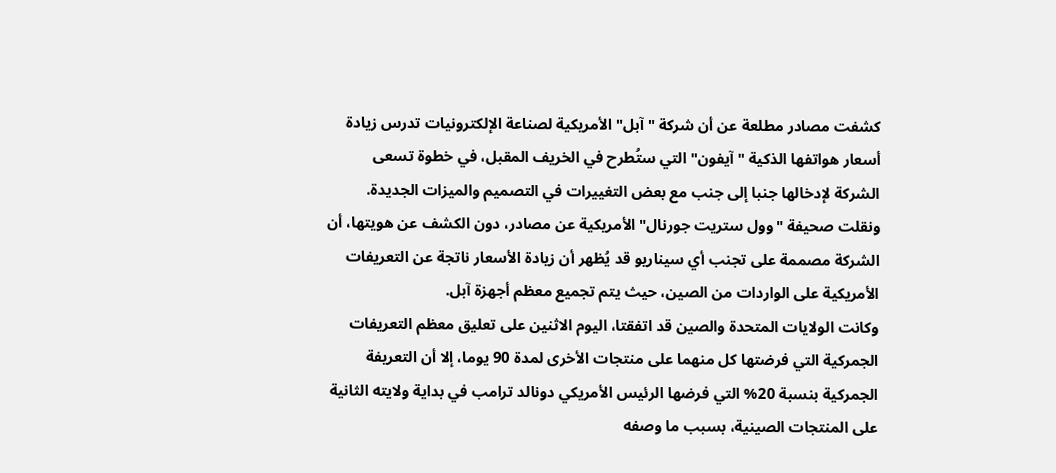كشفت مصادر مطلعة عن أن شركة "آبل" الأمريكية لصناعة الإلكترونيات تدرس زيادة أسعار هواتفها الذكية "آيفون" التي ستُطرح في الخريف المقبل، في خطوة تسعى الشركة لإدخالها جنبا إلى جنب مع بعض التغييرات في التصميم والميزات الجديدة.
ونقلت صحيفة "وول ستريت جورنال" الأمريكية عن مصادر، دون الكشف عن هويتها، أن الشركة مصممة على تجنب أي سيناريو قد يُظهر أن زيادة الأسعار ناتجة عن التعريفات الأمريكية على الواردات من الصين، حيث يتم تجميع معظم أجهزة آبل.
وكانت الولايات المتحدة والصين قد اتفقتا، اليوم الاثنين على تعليق معظم التعريفات الجمركية التي فرضتها كل منهما على منتجات الأخرى لمدة 90 يوما، إلا أن التعريفة الجمركية بنسبة 20% التي فرضها الرئيس الأمريكي دونالد ترامب في بداية ولايته الثانية على المنتجات الصينية، بسبب ما وصفه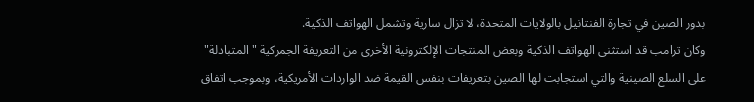بدور الصين في تجارة الفنتانيل بالولايات المتحدة، لا تزال سارية وتشمل الهواتف الذكية.
وكان ترامب قد استثنى الهواتف الذكية وبعض المنتجات الإلكترونية الأخرى من التعريفة الجمركية "المتبادلة" على السلع الصينية والتي استجابت لها الصين بتعريفات بنفس القيمة ضد الواردات الأمريكية، وبموجب اتفاق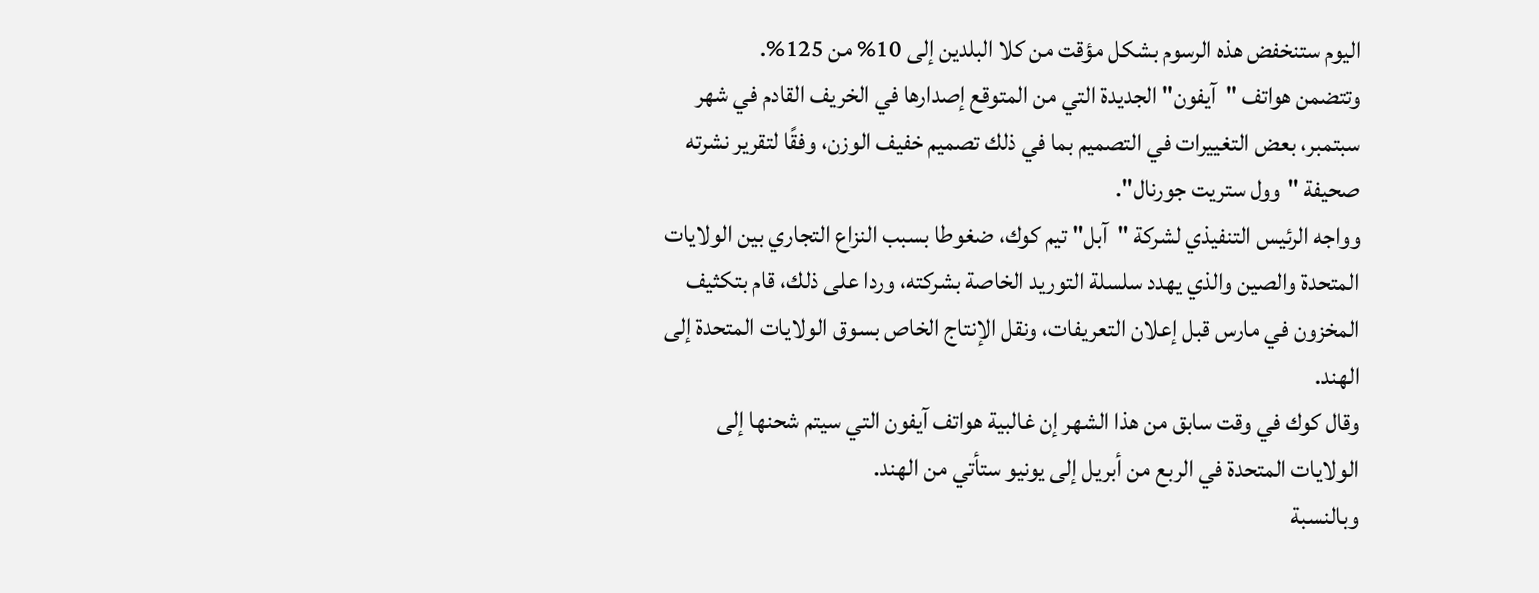اليوم ستنخفض هذه الرسوم بشكل مؤقت من كلا البلدين إلى 10% من 125%.
وتتضمن هواتف "آيفون" الجديدة التي من المتوقع إصدارها في الخريف القادم في شهر سبتمبر، بعض التغييرات في التصميم بما في ذلك تصميم خفيف الوزن، وفقًا لتقرير نشرته صحيفة "وول ستريت جورنال".
وواجه الرئيس التنفيذي لشركة "آبل" تيم كوك، ضغوطا بسبب النزاع التجاري بين الولايات المتحدة والصين والذي يهدد سلسلة التوريد الخاصة بشركته، وردا على ذلك، قام بتكثيف المخزون في مارس قبل إعلان التعريفات، ونقل الإنتاج الخاص بسوق الولايات المتحدة إلى الهند.
وقال كوك في وقت سابق من هذا الشهر إن غالبية هواتف آيفون التي سيتم شحنها إلى الولايات المتحدة في الربع من أبريل إلى يونيو ستأتي من الهند.
وبالنسبة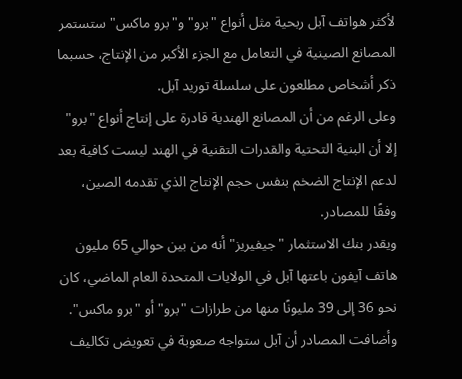لأكثر هواتف آبل ربحية مثل أنواع "برو" و"برو ماكس" ستستمر المصانع الصينية في التعامل مع الجزء الأكبر من الإنتاج، حسبما ذكر أشخاص مطلعون على سلسلة توريد آبل.
وعلى الرغم من أن المصانع الهندية قادرة على إنتاج أنواع "برو" إلا أن البنية التحتية والقدرات التقنية في الهند ليست كافية بعد لدعم الإنتاج الضخم بنفس حجم الإنتاج الذي تقدمه الصين، وفقًا للمصادر.
ويقدر بنك الاستثمار "جيفيريز" أنه من بين حوالي 65 مليون هاتف آيفون باعتها آبل في الولايات المتحدة العام الماضي، كان نحو 36 إلى 39 مليونًا منها من طرازات "برو" أو "برو ماكس".
وأضافت المصادر أن آبل ستواجه صعوبة في تعويض تكاليف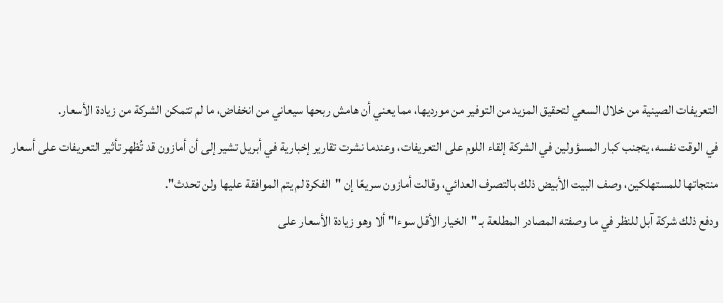التعريفات الصينية من خلال السعي لتحقيق المزيد من التوفير من مورديها، مما يعني أن هامش ربحها سيعاني من انخفاض، ما لم تتمكن الشركة من زيادة الأسعار.
في الوقت نفسه، يتجنب كبار المسؤولين في الشركة إلقاء اللوم على التعريفات، وعندما نشرت تقارير إخبارية في أبريل تشير إلى أن أمازون قد تُظهر تأثير التعريفات على أسعار منتجاتها للمستهلكين، وصف البيت الأبيض ذلك بالتصرف العدائي، وقالت أمازون سريعًا إن "الفكرة لم يتم الموافقة عليها ولن تحدث".
ودفع ذلك شركة آبل للنظر في ما وصفته المصادر المطلعة بـ "الخيار الأقل سوءا" ألا وهو زيادة الأسعار على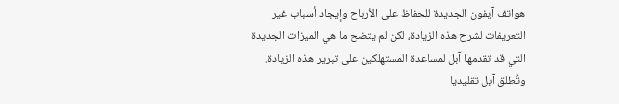هواتف آيفون الجديدة للحفاظ على الأرباح وإيجاد أسباب غير التعريفات لشرح هذه الزيادة، لكن لم يتضح ما هي الميزات الجديدة التي قد تقدمها آبل لمساعدة المستهلكين على تبرير هذه الزيادة.
وتُطلق آبل تقليديا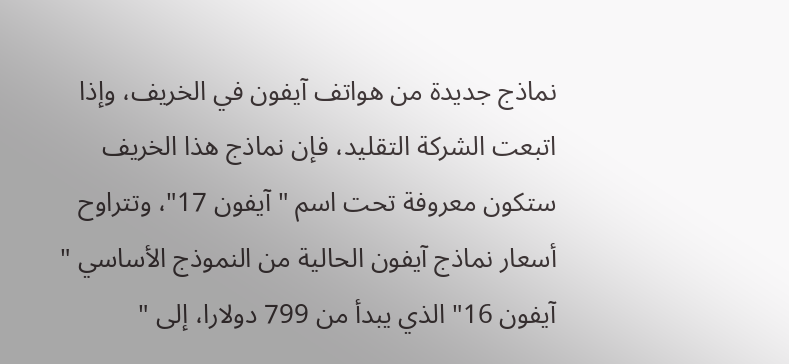نماذج جديدة من هواتف آيفون في الخريف، وإذا اتبعت الشركة التقليد، فإن نماذج هذا الخريف ستكون معروفة تحت اسم " آيفون 17"، وتتراوح أسعار نماذج آيفون الحالية من النموذج الأساسي " آيفون 16" الذي يبدأ من 799 دولارا، إلى "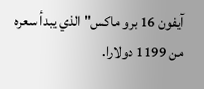آيفون 16 برو ماكس" الذي يبدأ سعره من 1199 دولارا.